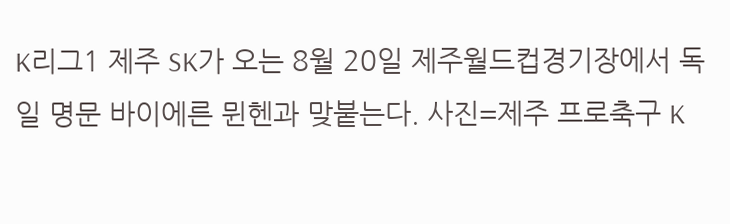K리그1 제주 SK가 오는 8월 20일 제주월드컵경기장에서 독일 명문 바이에른 뮌헨과 맞붙는다. 사진=제주 프로축구 K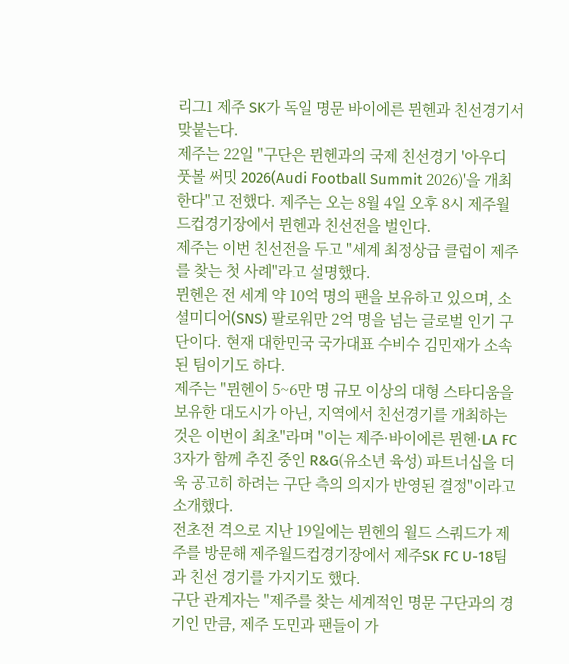리그1 제주 SK가 독일 명문 바이에른 뮌헨과 친선경기서 맞붙는다.
제주는 22일 "구단은 뮌헨과의 국제 친선경기 '아우디 풋볼 써밋 2026(Audi Football Summit 2026)'을 개최한다"고 전했다. 제주는 오는 8월 4일 오후 8시 제주월드컵경기장에서 뮌헨과 친선전을 벌인다.
제주는 이번 친선전을 두고 "세계 최정상급 클럽이 제주를 찾는 첫 사례"라고 설명했다.
뮌헨은 전 세계 약 10억 명의 팬을 보유하고 있으며, 소셜미디어(SNS) 팔로워만 2억 명을 넘는 글로벌 인기 구단이다. 현재 대한민국 국가대표 수비수 김민재가 소속된 팀이기도 하다.
제주는 "뮌헨이 5~6만 명 규모 이상의 대형 스타디움을 보유한 대도시가 아닌, 지역에서 친선경기를 개최하는 것은 이번이 최초"라며 "이는 제주·바이에른 뮌헨·LA FC 3자가 함께 추진 중인 R&G(유소년 육성) 파트너십을 더욱 공고히 하려는 구단 측의 의지가 반영된 결정"이라고 소개했다.
전초전 격으로 지난 19일에는 뮌헨의 월드 스쿼드가 제주를 방문해 제주월드컵경기장에서 제주SK FC U-18팀과 친선 경기를 가지기도 했다.
구단 관계자는 "제주를 찾는 세계적인 명문 구단과의 경기인 만큼, 제주 도민과 팬들이 가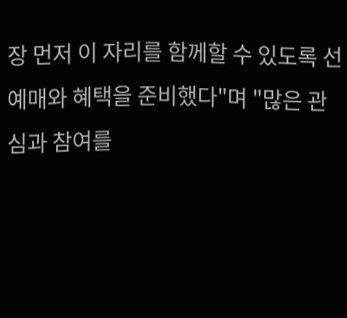장 먼저 이 자리를 함께할 수 있도록 선예매와 혜택을 준비했다"며 "많은 관심과 참여를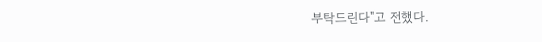부탁드린다"고 전했다.